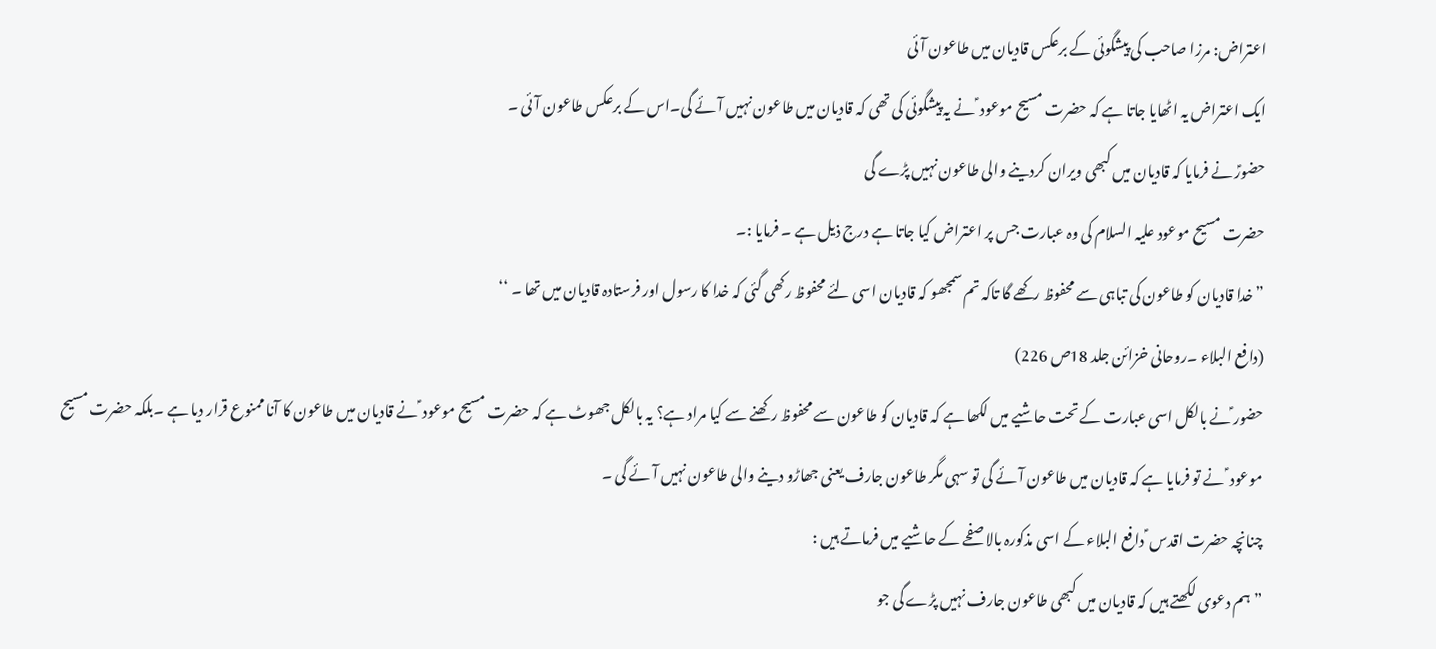اعتراض: مرزا صاحب کی پیشگوئی کے برعکس قادیان میں طاعون آئی
ایک اعتراض یہ اٹھایا جاتا ہے کہ حضرت مسیح موعود ؑ نے یہ پیشگوئی کی تھی کہ قادیان میں طاعون نہیں آئے گی۔اس کے برعکس طاعون آئی ۔
حضورؑ نے فرمایا کہ قادیان میں کبھی ویران کردینے والی طاعون نہیں پڑے گی
حضرت مسیح موعود علیہ السلام کی وہ عبارت جس پر اعتراض کیا جاتا ہے درج ذیل ہے ۔ فرمایا :۔
”خدا قادیان کو طاعون کی تباہی سے محفوظ رکھے گا تاکہ تم سمجھو کہ قادیان اسی لئے محفوظ رکھی گئی کہ خدا کا رسول اور فرستادہ قادیان میں تھا ۔ ‘‘
(دافع البلاء ۔روحانی خزائن جلد 18ص 226)
حضور ؑنے بالکل اسی عبارت کے تحت حاشیے میں لکھا ہے کہ قادیان کو طاعون سے محفوظ رکھنے سے کیا مراد ہے؟ یہ بالکل جھوٹ ہے کہ حضرت مسیح موعود ؑ نے قادیان میں طاعون کا آنا ممنوع قرار دیا ہے ۔بلکہ حضرت مسیح موعود ؑ نے تو فرمایا ہے کہ قادیان میں طاعون آئے گی تو سہی مگر طاعون جارف یعنی جھاڑو دینے والی طاعون نہیں آئے گی ۔
چنانچہ حضرت اقدس ؑ دافع البلاء کے اسی مذکورہ بالا صفحے کے حاشیے میں فرماتے ہیں :
”ہم دعوی لکھتے ہیں کہ قادیان میں کبھی طاعون جارف نہیں پڑے گی جو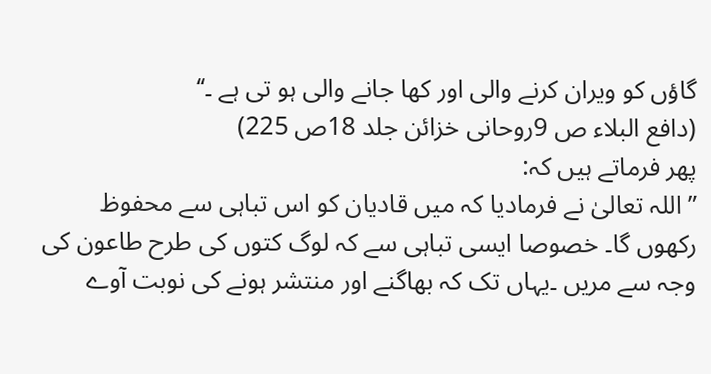گاؤں کو ویران کرنے والی اور کھا جانے والی ہو تی ہے ۔‘‘
(دافع البلاء ص 9روحانی خزائن جلد 18ص 225)
پھر فرماتے ہیں کہ:
”اللہ تعالیٰ نے فرمادیا کہ میں قادیان کو اس تباہی سے محفوظ رکھوں گا۔ خصوصا ایسی تباہی سے کہ لوگ کتوں کی طرح طاعون کی وجہ سے مریں ۔یہاں تک کہ بھاگنے اور منتشر ہونے کی نوبت آوے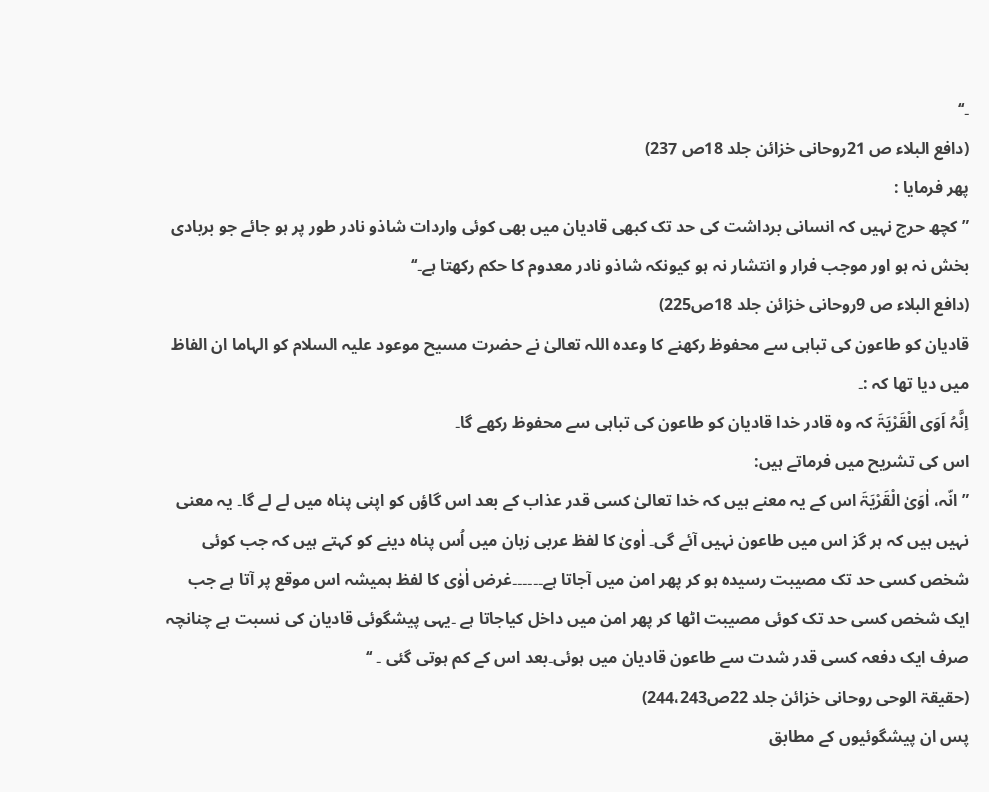۔‘‘
(دافع البلاء ص 21روحانی خزائن جلد 18ص 237)
پھر فرمایا :
” کچھ حرج نہیں کہ انسانی برداشت کی حد تک کبھی قادیان میں بھی کوئی واردات شاذو نادر طور پر ہو جائے جو بربادی بخش نہ ہو اور موجب فرار و انتشار نہ ہو کیونکہ شاذو نادر معدوم کا حکم رکھتا ہے۔‘‘
(دافع البلاء ص 9روحانی خزائن جلد 18ص225)
قادیان کو طاعون کی تباہی سے محفوظ رکھنے کا وعدہ اللہ تعالیٰ نے حضرت مسیح موعود علیہ السلام کو الہاما ان الفاظ میں دیا تھا کہ :۔
اِنَّہُ اَوَی الْقَرْیَۃَ کہ وہ قادر خدا قادیان کو طاعون کی تباہی سے محفوظ رکھے گا۔
اس کی تشریح میں فرماتے ہیں:
” انّہ، اٰوَیٰ الْقَرْیَۃَ اس کے یہ معنے ہیں کہ خدا تعالیٰ کسی قدر عذاب کے بعد اس گاؤں کو اپنی پناہ میں لے لے گا۔ یہ معنی نہیں ہیں کہ ہر گز اس میں طاعون نہیں آئے گی۔ اٰویٰ کا لفظ عربی زبان میں اُس پناہ دینے کو کہتے ہیں کہ جب کوئی شخص کسی حد تک مصیبت رسیدہ ہو کر پھر امن میں آجاتا ہے۔۔۔۔۔۔غرض اٰوٰی کا لفظ ہمیشہ اس موقع پر آتا ہے جب ایک شخص کسی حد تک کوئی مصیبت اٹھا کر پھر امن میں داخل کیاجاتا ہے ۔یہی پیشگوئی قادیان کی نسبت ہے چنانچہ صرف ایک دفعہ کسی قدر شدت سے طاعون قادیان میں ہوئی۔بعد اس کے کم ہوتی گئی ۔ ‘‘
(حقیقۃ الوحی روحانی خزائن جلد 22ص244،243)
پس ان پیشگوئیوں کے مطابق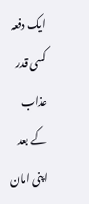ایک دفعہ کسی قدر عذاب کے بعد اپنی امان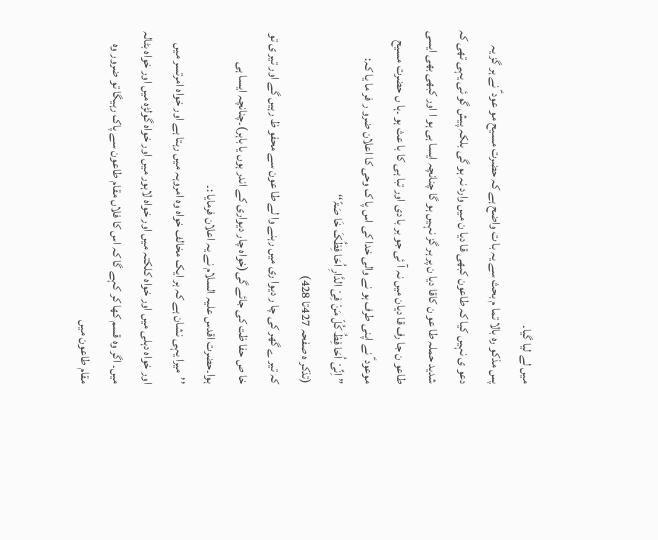میں لے لیا گیا۔
پس مذکو رہ بالا تما م بحث سے یہ با ت واضح ہے کہ حضرت مسیح مو عود ؑ نے ہر گز یہ دعو ی نہیں کیا کہ طاعون کبھی قا دیا ن میں وارد نہ ہو گی بلکہ پیش گو ئی یہی تھی کہ شدید حملہ طا عو ن کاقا دیا ن پر ہر گز نہیں ہو گا چنانچہ ایسا ہی ہو ا اور کبھی بھی ایسی طاعو ن جا رف قا دیان میں نہ آ ئی جو بر با دی اور تبا ہی کا با عث ہو ۔ہا ں حضرت مسیح موعود ؑ نے اپنی طرف ہو نے والی خدا کی اس پا ک وحی کا اعلان ضرو ر فر ما یا کہ:
” اِنِّیْ اُحَا فِظُ کُلّ مَنْ فِیْ الدَّارِ اُحَا فِظُکَ خَا صَۃً‘‘
(تذکر ہ صفحہ 427تا 428)
کہ تیر ے گھر کی چا ر دیوا ری میں رہنے وا لے طا عون سے محفو ظ رہیں گے اور تیر ی تو خا ص حفا ظت کی جائے گی(خواہ چار دیواری کے اندر ہوں یا باہر)۔چنانچہ ایسا ہی ہوا۔حضرت اقدس علیہ السلام نے یہ اعلان فرمایا :۔
’’میرا یہی نشان ہے کہ ہر ایک مخالف خواہ وہ امروہہ میں رہتا ہے اور خواہ امرتسر میں اور خواہ دہلی میں اور خواہ کلکتہ میں اور خواہ لاہور میں اور خواہ گولڑہ میں اور خواہ بٹالہ میں۔ اگر وہ قسم کھا کر کہے گا کہ اس کا فلاں مقام طاعون سے پاک رہیگا تو ضرور وہ مقام طاعون میں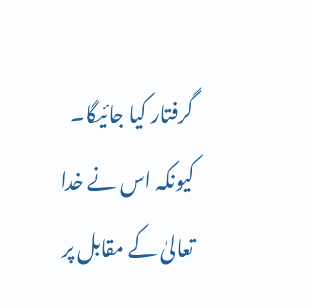گرفتار کیا جائیگا۔ کیونکہ اس نے خدا تعالیٰ کے مقابل پر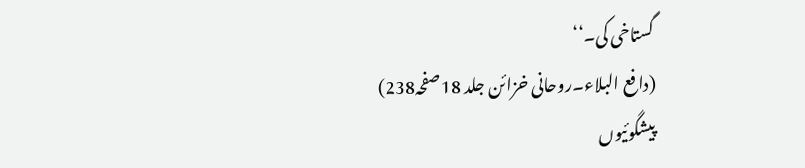گستاخی کی۔‘‘
(دافع البلاء۔روحانی خزائن جلد 18صفحہ238)
پیشگوئیوں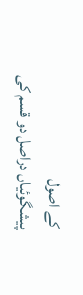کے اصول
پیشگوئیاں دراصل دو قسم کی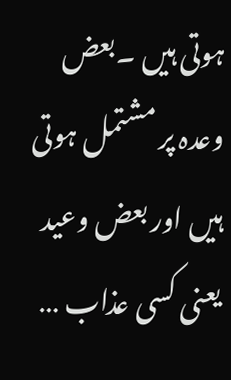ہوتی ہیں ۔بعض وعدہ پر مشتمل ہوتی ہیں اور بعض وعید یعنی کسی عذاب …